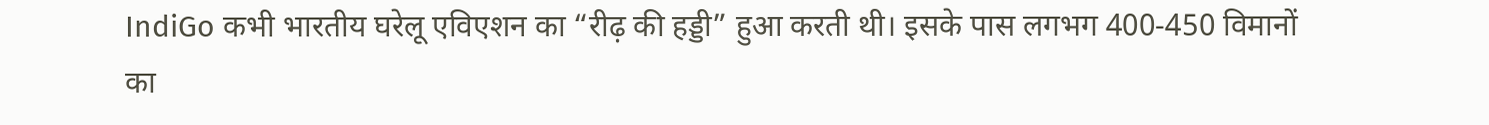IndiGo कभी भारतीय घरेलू एविएशन का “रीढ़ की हड्डी” हुआ करती थी। इसके पास लगभग 400‑450 विमानों का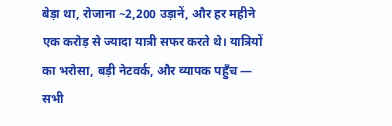बेड़ा था, रोजाना ~2,200 उड़ानें, और हर महीने एक करोड़ से ज्यादा यात्री सफर करते थे। यात्रियों का भरोसा, बड़ी नेटवर्क, और व्यापक पहुँच — सभी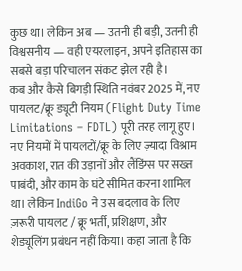कुछ था। लेकिन अब — उतनी ही बड़ी, उतनी ही विश्वसनीय — वही एयरलाइन, अपने इतिहास का सबसे बड़ा परिचालन संकट झेल रही है।
कब और कैसे बिगड़ी स्थिति नवंबर 2025 में, नए पायलट/क्रू ड्यूटी नियम (Flight Duty Time Limitations – FDTL) पूरी तरह लागू हुए। नए नियमों में पायलटों/क्रू के लिए ज़्यादा विश्राम अवकाश, रात की उड़ानों और लैंडिंग्स पर सख्त पाबंदी, और काम के घंटे सीमित करना शामिल था। लेकिन IndiGo ने उस बदलाव के लिए ज़रूरी पायलट / क्रू भर्ती, प्रशिक्षण, और शेड्यूलिंग प्रबंधन नहीं किया। कहा जाता है कि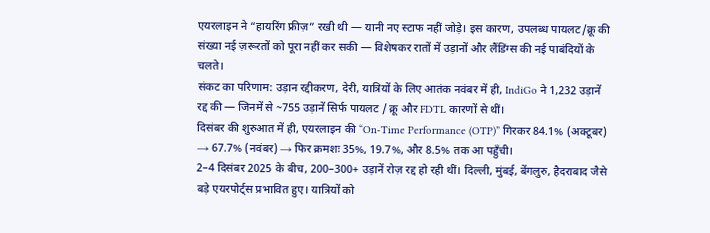एयरलाइन ने “हायरिंग फ्रीज़” रखी थी — यानी नए स्टाफ नहीं जोड़े। इस कारण, उपलब्ध पायलट/क्रू की संख्या नई ज़रूरतों को पूरा नहीं कर सकी — विशेषकर रातों में उड़ानों और लैंडिंग्स की नई पाबंदियों के चलते।
संकट का परिणाम: उड़ान रद्दीकरण, देरी, यात्रियों के लिए आतंक नवंबर में ही, IndiGo ने 1,232 उड़ानें रद्द की — जिनमें से ~755 उड़ानें सिर्फ पायलट / क्रू और FDTL कारणों से थीं।
दिसंबर की शुरुआत में ही, एयरलाइन की “On‑Time Performance (OTP)” गिरकर 84.1% (अक्टूबर) → 67.7% (नवंबर) → फिर क्रमशः 35%, 19.7%, और 8.5% तक आ पहुँची।
2–4 दिसंबर 2025 के बीच, 200–300+ उड़ानें रोज़ रद्द हो रही थीं। दिल्ली, मुंबई, बेंगलुरु, हैदराबाद जैसे बड़े एयरपोर्ट्स प्रभावित हुए। यात्रियों को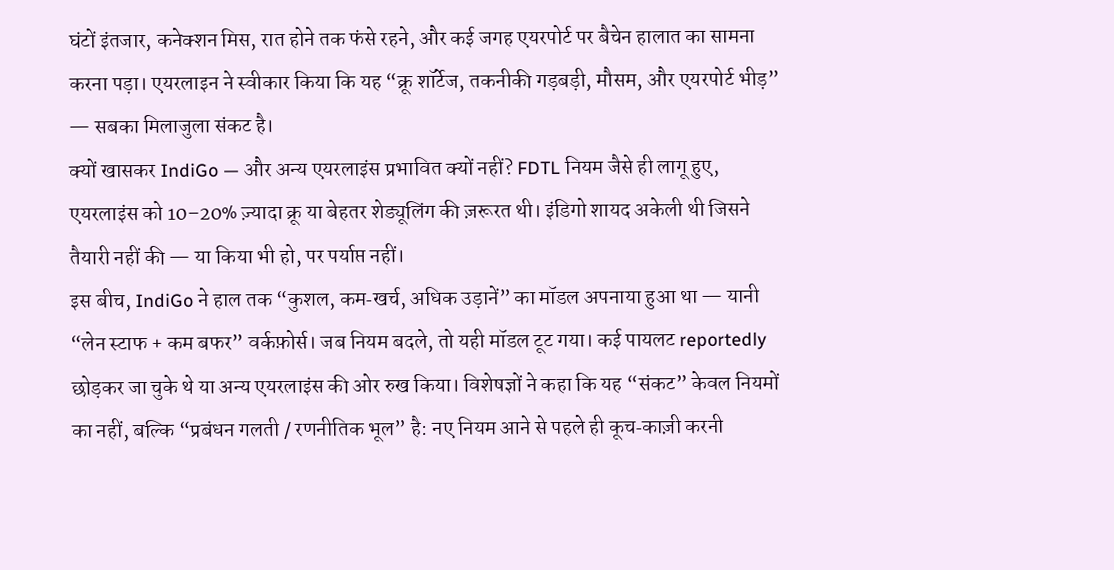घंटों इंतजार, कनेक्शन मिस, रात होने तक फंसे रहने, और कई जगह एयरपोर्ट पर बैचेन हालात का सामना करना पड़ा। एयरलाइन ने स्वीकार किया कि यह “क्रू शॉर्टेज, तकनीकी गड़बड़ी, मौसम, और एयरपोर्ट भीड़” — सबका मिलाजुला संकट है।
क्यों खासकर IndiGo — और अन्य एयरलाइंस प्रभावित क्यों नहीं? FDTL नियम जैसे ही लागू हुए, एयरलाइंस को 10–20% ज़्यादा क्रू या बेहतर शेड्यूलिंग की ज़रूरत थी। इंडिगो शायद अकेली थी जिसने तैयारी नहीं की — या किया भी हो, पर पर्याप्त नहीं।
इस बीच, IndiGo ने हाल तक “कुशल, कम‑खर्च, अधिक उड़ानें” का मॉडल अपनाया हुआ था — यानी “लेन स्टाफ + कम बफर” वर्कफ़ोर्स। जब नियम बदले, तो यही मॉडल टूट गया। कई पायलट reportedly छोड़कर जा चुके थे या अन्य एयरलाइंस की ओर रुख किया। विशेषज्ञों ने कहा कि यह “संकट” केवल नियमों का नहीं, बल्कि “प्रबंधन गलती / रणनीतिक भूल” है: नए नियम आने से पहले ही कूच‑काज़ी करनी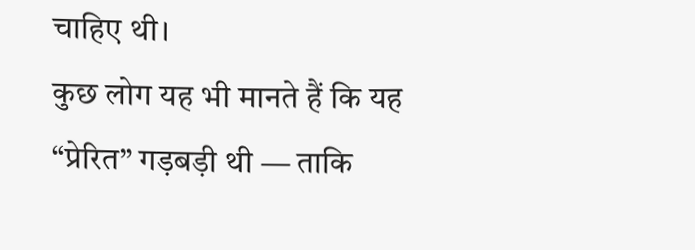चाहिए थी।
कुछ लोग यह भी मानते हैं कि यह “प्रेरित” गड़बड़ी थी — ताकि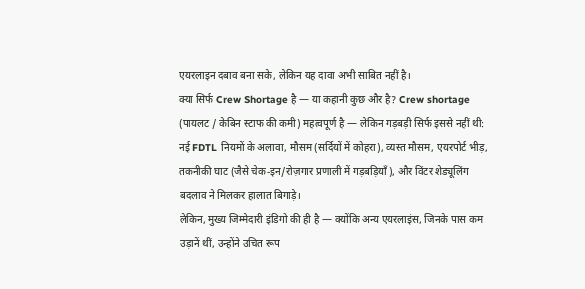एयरलाइन दबाव बना सके, लेकिन यह दावा अभी साबित नहीं है।
क्या सिर्फ Crew Shortage है — या कहानी कुछ और है? Crew shortage (पायलट / केबिन स्टाफ की कमी) महत्वपूर्ण है — लेकिन गड़बड़ी सिर्फ इससे नहीं थी: नई FDTL नियमों के अलावा, मौसम (सर्दियों में कोहरा), व्यस्त मौसम, एयरपोर्ट भीड़, तकनीकी घाट (जैसे चेक‑इन/रोज़गार प्रणाली में गड़बड़ियाँ), और विंटर शेड्यूलिंग बदलाव ने मिलकर हालात बिगाड़े।
लेकिन, मुख्य जिम्मेदारी इंडिगो की ही है — क्योंकि अन्य एयरलाइंस, जिनके पास कम उड़ानें थीं, उन्होंने उचित रूप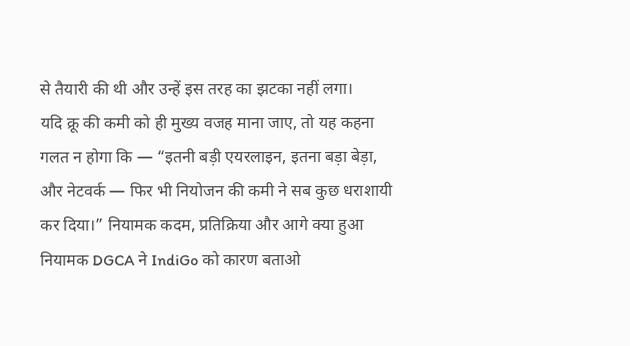से तैयारी की थी और उन्हें इस तरह का झटका नहीं लगा।
यदि क्रू की कमी को ही मुख्य वजह माना जाए, तो यह कहना गलत न होगा कि — “इतनी बड़ी एयरलाइन, इतना बड़ा बेड़ा, और नेटवर्क — फिर भी नियोजन की कमी ने सब कुछ धराशायी कर दिया।” नियामक कदम, प्रतिक्रिया और आगे क्या हुआ नियामक DGCA ने IndiGo को कारण बताओ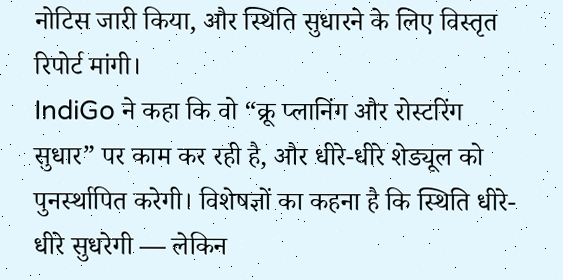नोटिस जारी किया, और स्थिति सुधारने के लिए विस्तृत रिपोर्ट मांगी।
IndiGo ने कहा कि वो “क्रू प्लानिंग और रोस्टरिंग सुधार” पर काम कर रही है, और धीरे-धीरे शेड्यूल को पुनर्स्थापित करेगी। विशेषज्ञों का कहना है कि स्थिति धीरे-धीरे सुधरेगी — लेकिन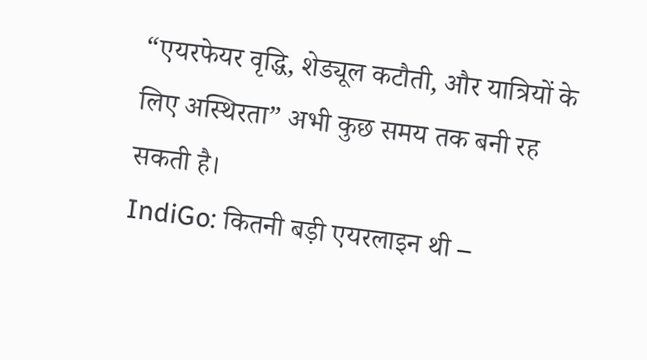“एयरफेयर वृद्धि, शेड्यूल कटौती, और यात्रियों के लिए अस्थिरता” अभी कुछ समय तक बनी रह सकती है।
IndiGo: कितनी बड़ी एयरलाइन थी –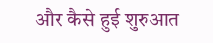और कैसे हुई शुरुआत